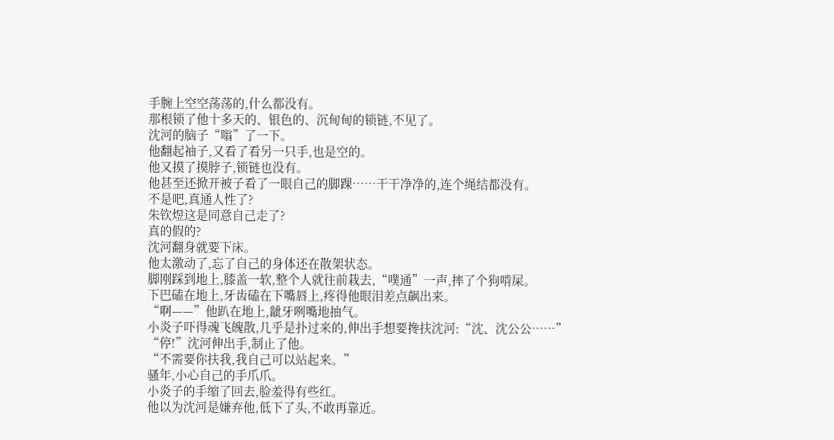手腕上空空荡荡的,什么都没有。
那根锁了他十多天的、银色的、沉甸甸的锁链,不见了。
沈河的脑子“嗡”了一下。
他翻起袖子,又看了看另一只手,也是空的。
他又摸了摸脖子,锁链也没有。
他甚至还掀开被子看了一眼自己的脚踝……干干净净的,连个绳结都没有。
不是吧,真通人性了?
朱钦煜这是同意自己走了?
真的假的?
沈河翻身就要下床。
他太激动了,忘了自己的身体还在散架状态。
脚刚踩到地上,膝盖一软,整个人就往前栽去,“噗通”一声,摔了个狗啃屎。
下巴磕在地上,牙齿磕在下嘴唇上,疼得他眼泪差点飙出来。
“啊——”他趴在地上,龇牙咧嘴地抽气。
小炎子吓得魂飞魄散,几乎是扑过来的,伸出手想要搀扶沈河:“沈、沈公公……”
“停!”沈河伸出手,制止了他。
“不需要你扶我,我自己可以站起来。”
骚年,小心自己的手爪爪。
小炎子的手缩了回去,脸羞得有些红。
他以为沈河是嫌弃他,低下了头,不敢再靠近。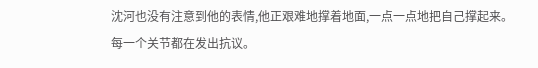沈河也没有注意到他的表情,他正艰难地撑着地面,一点一点地把自己撑起来。
每一个关节都在发出抗议。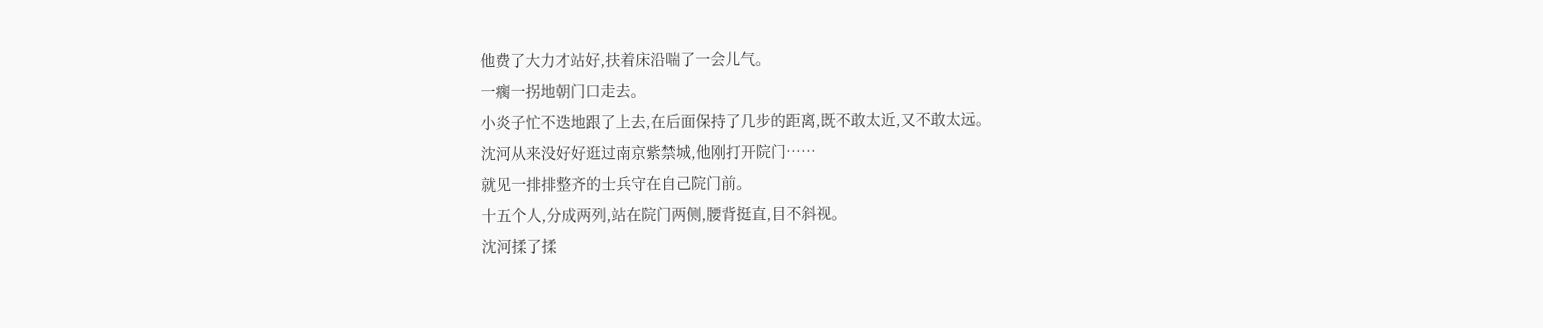他费了大力才站好,扶着床沿喘了一会儿气。
一瘸一拐地朝门口走去。
小炎子忙不迭地跟了上去,在后面保持了几步的距离,既不敢太近,又不敢太远。
沈河从来没好好逛过南京紫禁城,他刚打开院门……
就见一排排整齐的士兵守在自己院门前。
十五个人,分成两列,站在院门两侧,腰背挺直,目不斜视。
沈河揉了揉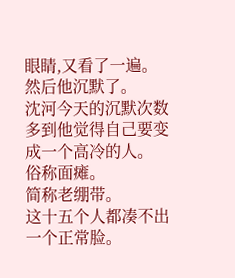眼睛,又看了一遍。
然后他沉默了。
沈河今天的沉默次数多到他觉得自己要变成一个高冷的人。
俗称面瘫。
简称老绷带。
这十五个人都凑不出一个正常脸。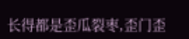长得都是歪瓜裂枣,歪门歪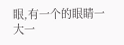眼,有一个的眼睛一大一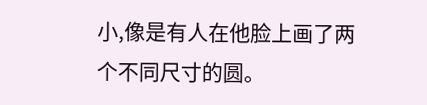小,像是有人在他脸上画了两个不同尺寸的圆。